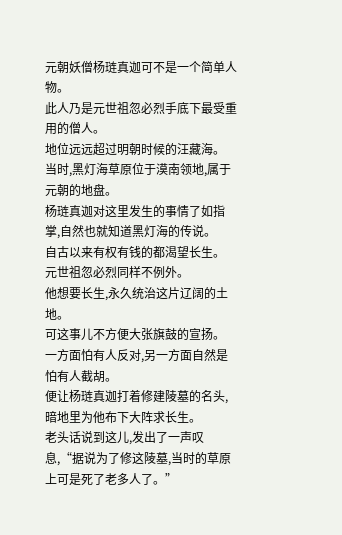元朝妖僧杨琏真迦可不是一个简单人物。
此人乃是元世祖忽必烈手底下最受重用的僧人。
地位远远超过明朝时候的汪藏海。
当时,黑灯海草原位于漠南领地,属于元朝的地盘。
杨琏真迦对这里发生的事情了如指掌,自然也就知道黑灯海的传说。
自古以来有权有钱的都渴望长生。
元世祖忽必烈同样不例外。
他想要长生,永久统治这片辽阔的土地。
可这事儿不方便大张旗鼓的宣扬。
一方面怕有人反对,另一方面自然是怕有人截胡。
便让杨琏真迦打着修建陵墓的名头,暗地里为他布下大阵求长生。
老头话说到这儿,发出了一声叹息,“据说为了修这陵墓,当时的草原上可是死了老多人了。”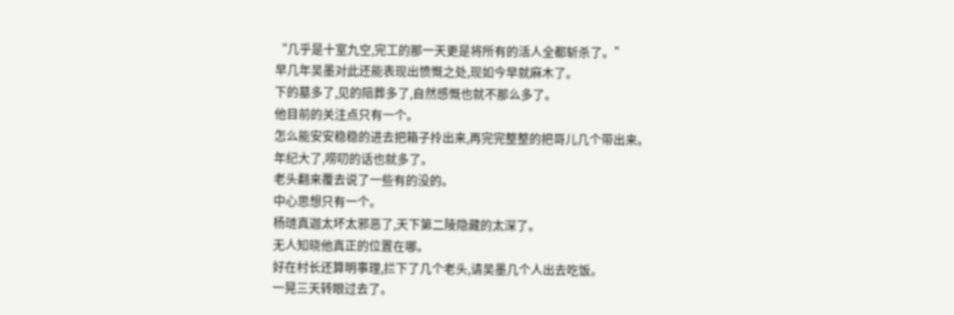“几乎是十室九空,完工的那一天更是将所有的活人全都斩杀了。”
早几年吴墨对此还能表现出愤慨之处,现如今早就麻木了。
下的墓多了,见的陪葬多了,自然感慨也就不那么多了。
他目前的关注点只有一个。
怎么能安安稳稳的进去把箱子拎出来,再完完整整的把哥儿几个带出来。
年纪大了,唠叨的话也就多了。
老头翻来覆去说了一些有的没的。
中心思想只有一个。
杨琏真迦太坏太邪恶了,天下第二陵隐藏的太深了。
无人知晓他真正的位置在哪。
好在村长还算明事理,拦下了几个老头,请吴墨几个人出去吃饭。
一晃三天转眼过去了。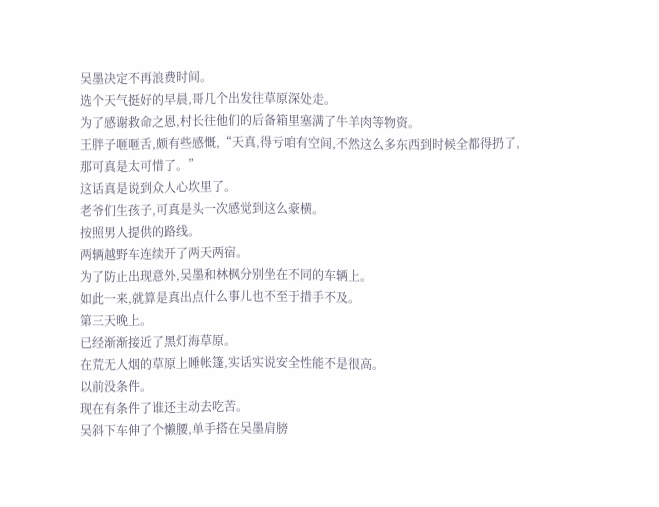吴墨决定不再浪费时间。
选个天气挺好的早晨,哥几个出发往草原深处走。
为了感谢救命之恩,村长往他们的后备箱里塞满了牛羊肉等物资。
王胖子咂咂舌,颇有些感慨,“天真,得亏咱有空间,不然这么多东西到时候全都得扔了,那可真是太可惜了。”
这话真是说到众人心坎里了。
老爷们生孩子,可真是头一次感觉到这么豪横。
按照男人提供的路线。
两辆越野车连续开了两天两宿。
为了防止出现意外,吴墨和林枫分别坐在不同的车辆上。
如此一来,就算是真出点什么事儿也不至于措手不及。
第三天晚上。
已经渐渐接近了黑灯海草原。
在荒无人烟的草原上睡帐篷,实话实说安全性能不是很高。
以前没条件。
现在有条件了谁还主动去吃苦。
吴斜下车伸了个懒腰,单手搭在吴墨肩膀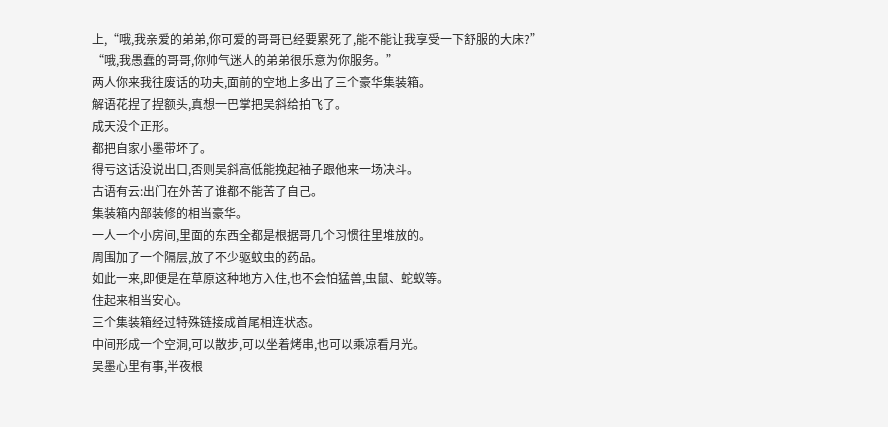上,“哦,我亲爱的弟弟,你可爱的哥哥已经要累死了,能不能让我享受一下舒服的大床?”
“哦,我愚蠢的哥哥,你帅气迷人的弟弟很乐意为你服务。”
两人你来我往废话的功夫,面前的空地上多出了三个豪华集装箱。
解语花捏了捏额头,真想一巴掌把吴斜给拍飞了。
成天没个正形。
都把自家小墨带坏了。
得亏这话没说出口,否则吴斜高低能挽起袖子跟他来一场决斗。
古语有云:出门在外苦了谁都不能苦了自己。
集装箱内部装修的相当豪华。
一人一个小房间,里面的东西全都是根据哥几个习惯往里堆放的。
周围加了一个隔层,放了不少驱蚊虫的药品。
如此一来,即便是在草原这种地方入住,也不会怕猛兽,虫鼠、蛇蚁等。
住起来相当安心。
三个集装箱经过特殊链接成首尾相连状态。
中间形成一个空洞,可以散步,可以坐着烤串,也可以乘凉看月光。
吴墨心里有事,半夜根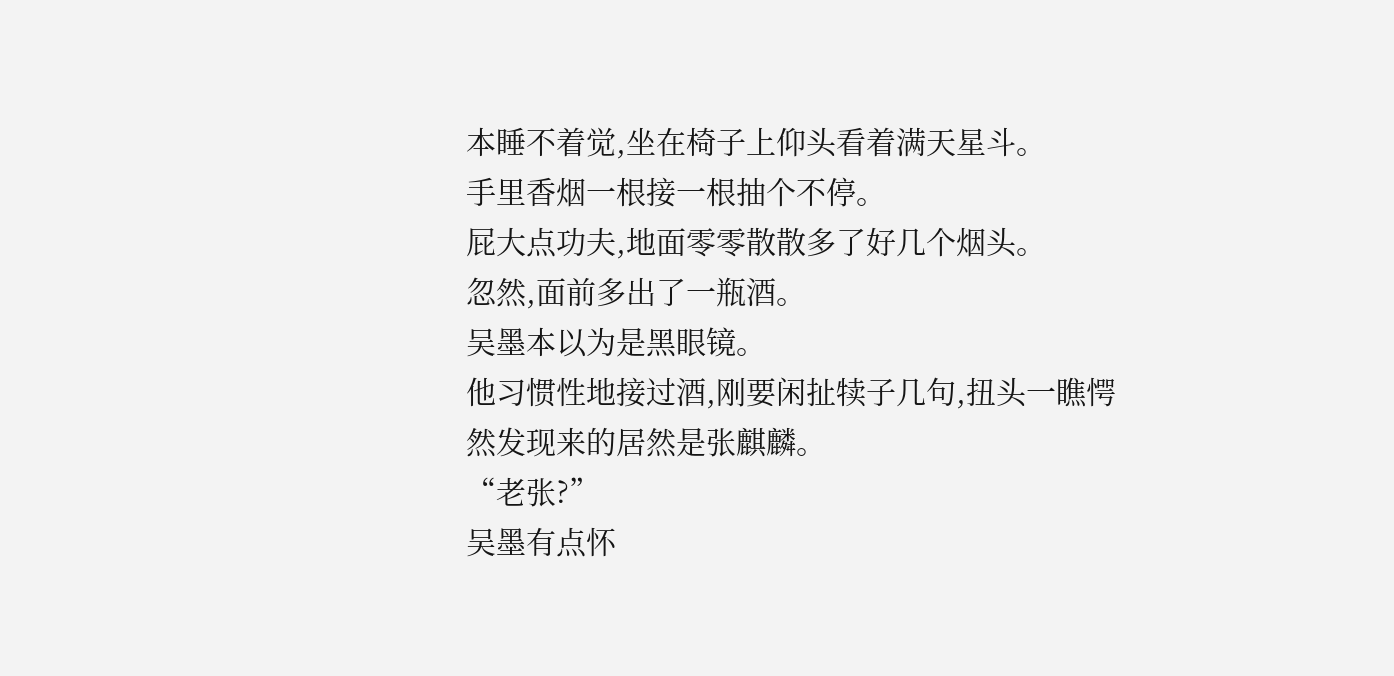本睡不着觉,坐在椅子上仰头看着满天星斗。
手里香烟一根接一根抽个不停。
屁大点功夫,地面零零散散多了好几个烟头。
忽然,面前多出了一瓶酒。
吴墨本以为是黑眼镜。
他习惯性地接过酒,刚要闲扯犊子几句,扭头一瞧愕然发现来的居然是张麒麟。
“老张?”
吴墨有点怀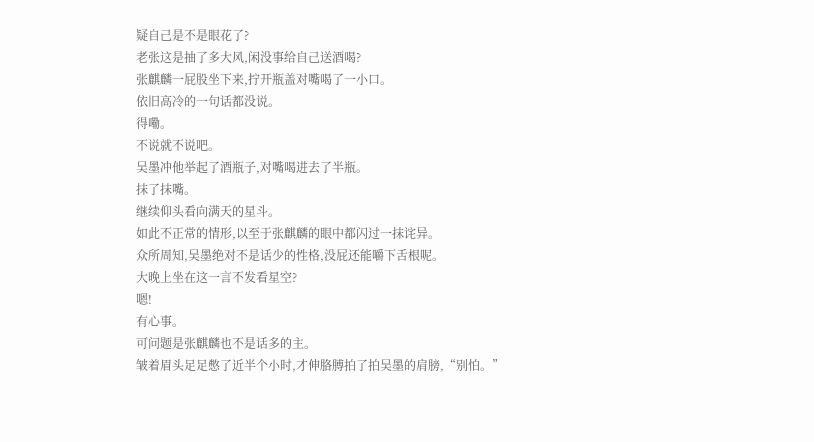疑自己是不是眼花了?
老张这是抽了多大风,闲没事给自己送酒喝?
张麒麟一屁股坐下来,拧开瓶盖对嘴喝了一小口。
依旧高冷的一句话都没说。
得嘞。
不说就不说吧。
吴墨冲他举起了酒瓶子,对嘴喝进去了半瓶。
抹了抹嘴。
继续仰头看向满天的星斗。
如此不正常的情形,以至于张麒麟的眼中都闪过一抹诧异。
众所周知,吴墨绝对不是话少的性格,没屁还能嚼下舌根呢。
大晚上坐在这一言不发看星空?
嗯!
有心事。
可问题是张麒麟也不是话多的主。
皱着眉头足足憋了近半个小时,才伸胳膊拍了拍吴墨的肩膀,“别怕。”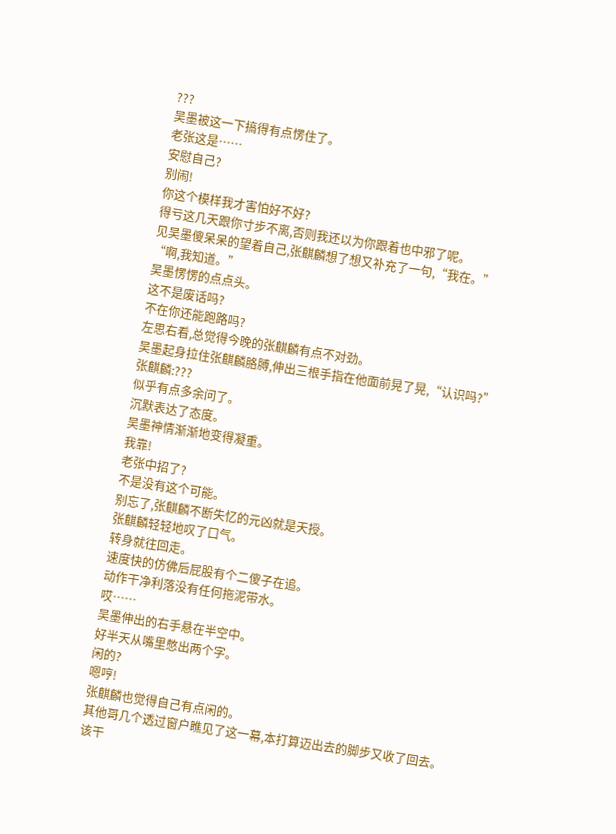???
吴墨被这一下搞得有点愣住了。
老张这是……
安慰自己?
别闹!
你这个模样我才害怕好不好?
得亏这几天跟你寸步不离,否则我还以为你跟着也中邪了呢。
见吴墨傻呆呆的望着自己,张麒麟想了想又补充了一句,“我在。”
“啊,我知道。”
吴墨愣愣的点点头。
这不是废话吗?
不在你还能跑路吗?
左思右看,总觉得今晚的张麒麟有点不对劲。
吴墨起身拉住张麒麟胳膊,伸出三根手指在他面前晃了晃,“认识吗?”
张麒麟:???
似乎有点多余问了。
沉默表达了态度。
吴墨神情渐渐地变得凝重。
我靠!
老张中招了?
不是没有这个可能。
别忘了,张麒麟不断失忆的元凶就是天授。
张麒麟轻轻地叹了口气。
转身就往回走。
速度快的仿佛后屁股有个二傻子在追。
动作干净利落没有任何拖泥带水。
哎……
吴墨伸出的右手悬在半空中。
好半天从嘴里憋出两个字。
闲的?
嗯哼!
张麒麟也觉得自己有点闲的。
其他哥几个透过窗户瞧见了这一幕,本打算迈出去的脚步又收了回去。
该干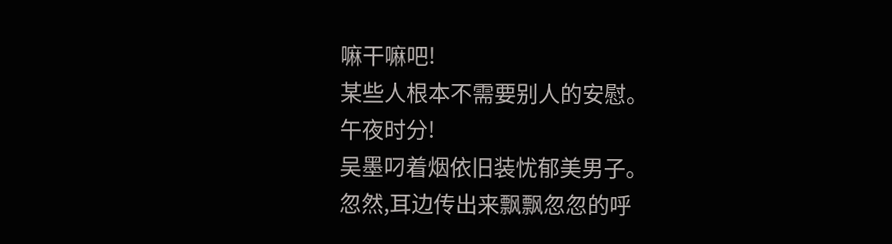嘛干嘛吧!
某些人根本不需要别人的安慰。
午夜时分!
吴墨叼着烟依旧装忧郁美男子。
忽然,耳边传出来飘飘忽忽的呼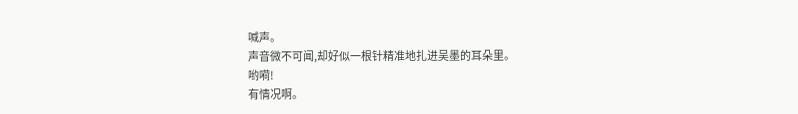喊声。
声音微不可闻,却好似一根针精准地扎进吴墨的耳朵里。
哟嗬!
有情况啊。